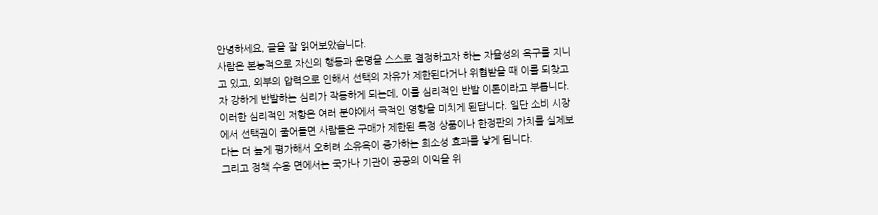안녕하세요, 글을 잘 읽어보았습니다.
사람은 본능적으로 자신의 행동과 운명을 스스로 결정하고자 하는 자율성의 욕구를 지니고 있고, 외부의 압력으로 인해서 선택의 자유가 제한된다거나 위협받을 때 이를 되찾고자 강하게 반발하는 심리가 작동하게 되는데, 이를 심리적인 반발 이론이라고 부릅니다.
이러한 심리적인 저항은 여러 분야에서 극적인 영향을 미치게 된답니다. 일단 소비 시장에서 선택권이 줄어들면 사람들은 구매가 제한된 특정 상품이나 한정판의 가치를 실제보다는 더 높게 평가해서 오히려 소유욕이 증가하는 희소성 효과를 낳게 됩니다.
그리고 정책 수용 면에서는 국가나 기관이 공공의 이익을 위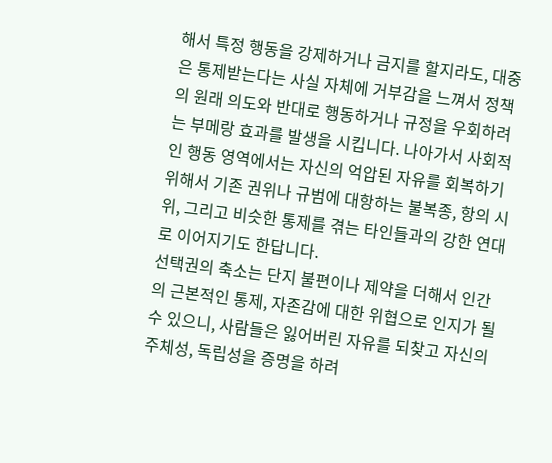해서 특정 행동을 강제하거나 금지를 할지라도, 대중은 통제받는다는 사실 자체에 거부감을 느껴서 정책의 원래 의도와 반대로 행동하거나 규정을 우회하려는 부메랑 효과를 발생을 시킵니다. 나아가서 사회적인 행동 영역에서는 자신의 억압된 자유를 회복하기 위해서 기존 권위나 규범에 대항하는 불복종, 항의 시위, 그리고 비슷한 통제를 겪는 타인들과의 강한 연대로 이어지기도 한답니다.
선택권의 축소는 단지 불편이나 제약을 더해서 인간의 근본적인 통제, 자존감에 대한 위협으로 인지가 될 수 있으니, 사람들은 잃어버린 자유를 되찾고 자신의 주체성, 독립성을 증명을 하려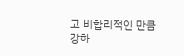고 비합리적인 만큼 강하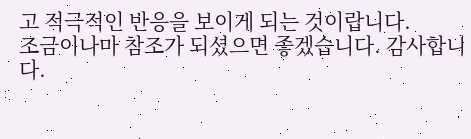고 적극적인 반응을 보이게 되는 것이랍니다.
조금이나마 참조가 되셨으면 좋겠습니다. 감사합니다.